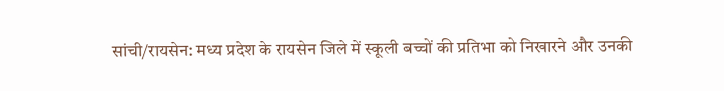सांची/रायसेन: मध्य प्रदेश के रायसेन जिले में स्कूली बच्चों की प्रतिभा को निखारने और उनकी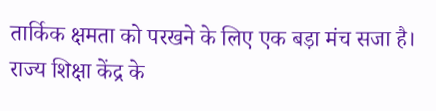तार्किक क्षमता को परखने के लिए एक बड़ा मंच सजा है। राज्य शिक्षा केंद्र के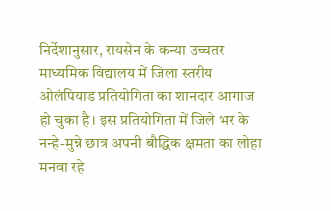निर्देशानुसार, रायसेन के कन्या उच्चतर माध्यमिक विद्यालय में जिला स्तरीय ओलंपियाड प्रतियोगिता का शानदार आगाज हो चुका है। इस प्रतियोगिता में जिले भर के नन्हे-मुन्ने छात्र अपनी बौद्धिक क्षमता का लोहा मनवा रहे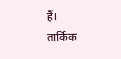हैं।
तार्किक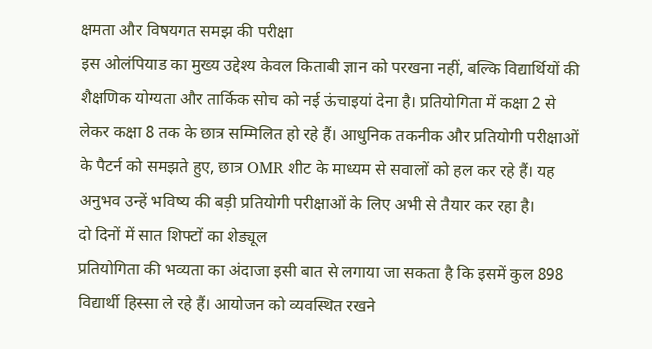क्षमता और विषयगत समझ की परीक्षा
इस ओलंपियाड का मुख्य उद्देश्य केवल किताबी ज्ञान को परखना नहीं, बल्कि विद्यार्थियों की शैक्षणिक योग्यता और तार्किक सोच को नई ऊंचाइयां देना है। प्रतियोगिता में कक्षा 2 से लेकर कक्षा 8 तक के छात्र सम्मिलित हो रहे हैं। आधुनिक तकनीक और प्रतियोगी परीक्षाओं के पैटर्न को समझते हुए, छात्र OMR शीट के माध्यम से सवालों को हल कर रहे हैं। यह अनुभव उन्हें भविष्य की बड़ी प्रतियोगी परीक्षाओं के लिए अभी से तैयार कर रहा है।
दो दिनों में सात शिफ्टों का शेड्यूल
प्रतियोगिता की भव्यता का अंदाजा इसी बात से लगाया जा सकता है कि इसमें कुल 898 विद्यार्थी हिस्सा ले रहे हैं। आयोजन को व्यवस्थित रखने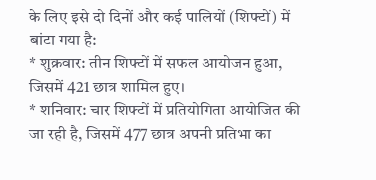के लिए इसे दो दिनों और कई पालियों (शिफ्टों) में बांटा गया है:
* शुक्रवार: तीन शिफ्टों में सफल आयोजन हुआ, जिसमें 421 छात्र शामिल हुए।
* शनिवार: चार शिफ्टों में प्रतियोगिता आयोजित की जा रही है, जिसमें 477 छात्र अपनी प्रतिभा का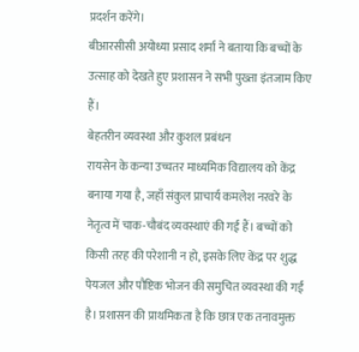प्रदर्शन करेंगे।
बीआरसीसी अयोध्या प्रसाद शर्मा ने बताया कि बच्चों के उत्साह को देखते हुए प्रशासन ने सभी पुख्ता इंतजाम किए हैं।
बेहतरीन व्यवस्था और कुशल प्रबंधन
रायसेन के कन्या उच्चतर माध्यमिक विद्यालय को केंद्र बनाया गया है, जहाँ संकुल प्राचार्य कमलेश नरवरे के नेतृत्व में चाक-चौबंद व्यवस्थाएं की गई हैं। बच्चों को किसी तरह की परेशानी न हो, इसके लिए केंद्र पर शुद्ध पेयजल और पौष्टिक भोजन की समुचित व्यवस्था की गई है। प्रशासन की प्राथमिकता है कि छात्र एक तनावमुक्त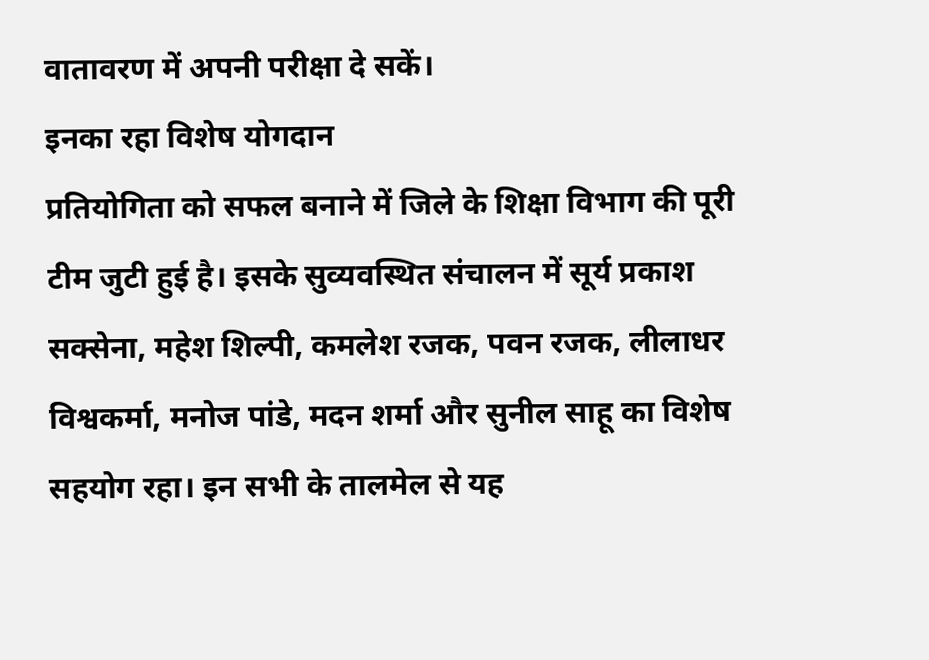वातावरण में अपनी परीक्षा दे सकें।
इनका रहा विशेष योगदान
प्रतियोगिता को सफल बनाने में जिले के शिक्षा विभाग की पूरी टीम जुटी हुई है। इसके सुव्यवस्थित संचालन में सूर्य प्रकाश सक्सेना, महेश शिल्पी, कमलेश रजक, पवन रजक, लीलाधर विश्वकर्मा, मनोज पांडे, मदन शर्मा और सुनील साहू का विशेष सहयोग रहा। इन सभी के तालमेल से यह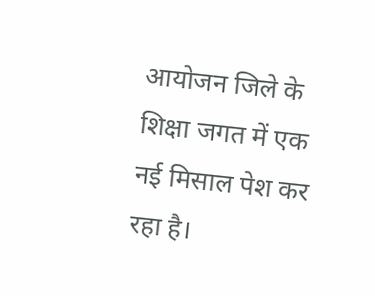आयोजन जिले के शिक्षा जगत में एक नई मिसाल पेश कर रहा है।